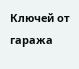Ключей от гаража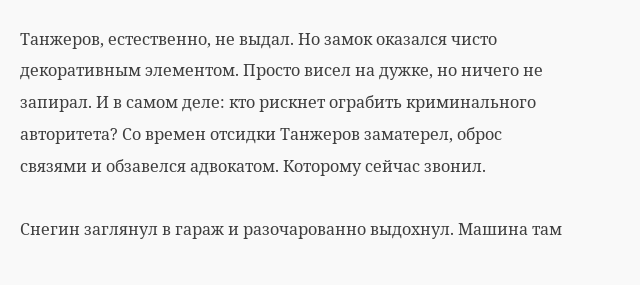Танжеров, естественно, не выдал. Но замок оказался чисто декоративным элементом. Просто висел на дужке, но ничего не запирал. И в самом деле: кто рискнет ограбить криминального авторитета? Со времен отсидки Танжеров заматерел, оброс связями и обзавелся адвокатом. Которому сейчас звонил.

Снегин заглянул в гараж и разочарованно выдохнул. Машина там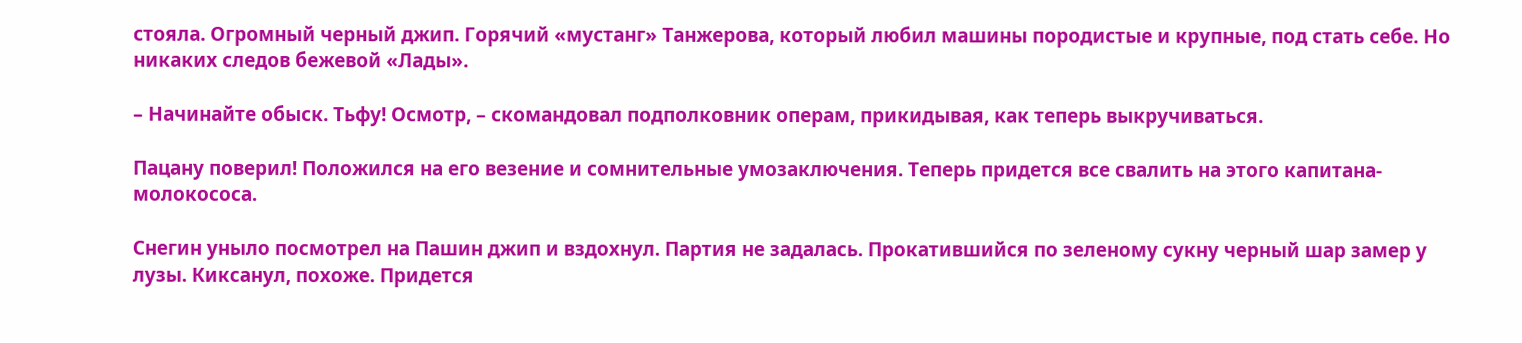стояла. Огромный черный джип. Горячий «мустанг» Танжерова, который любил машины породистые и крупные, под стать себе. Но никаких следов бежевой «Лады».

– Начинайте обыск. Тьфу! Осмотр, – скомандовал подполковник операм, прикидывая, как теперь выкручиваться.

Пацану поверил! Положился на его везение и сомнительные умозаключения. Теперь придется все свалить на этого капитана-молокососа.

Снегин уныло посмотрел на Пашин джип и вздохнул. Партия не задалась. Прокатившийся по зеленому сукну черный шар замер у лузы. Киксанул, похоже. Придется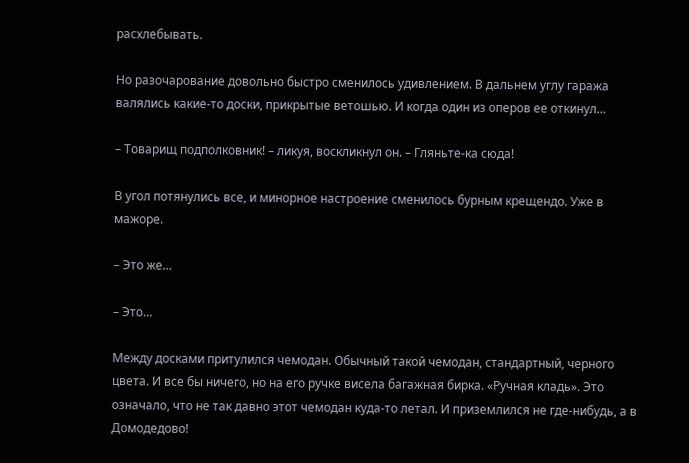расхлебывать.

Но разочарование довольно быстро сменилось удивлением. В дальнем углу гаража валялись какие-то доски, прикрытые ветошью. И когда один из оперов ее откинул…

– Товарищ подполковник! – ликуя, воскликнул он. – Гляньте-ка сюда!

В угол потянулись все, и минорное настроение сменилось бурным крещендо. Уже в мажоре.

– Это же…

– Это…

Между досками притулился чемодан. Обычный такой чемодан, стандартный, черного цвета. И все бы ничего, но на его ручке висела багажная бирка. «Ручная кладь». Это означало, что не так давно этот чемодан куда-то летал. И приземлился не где-нибудь, а в Домодедово!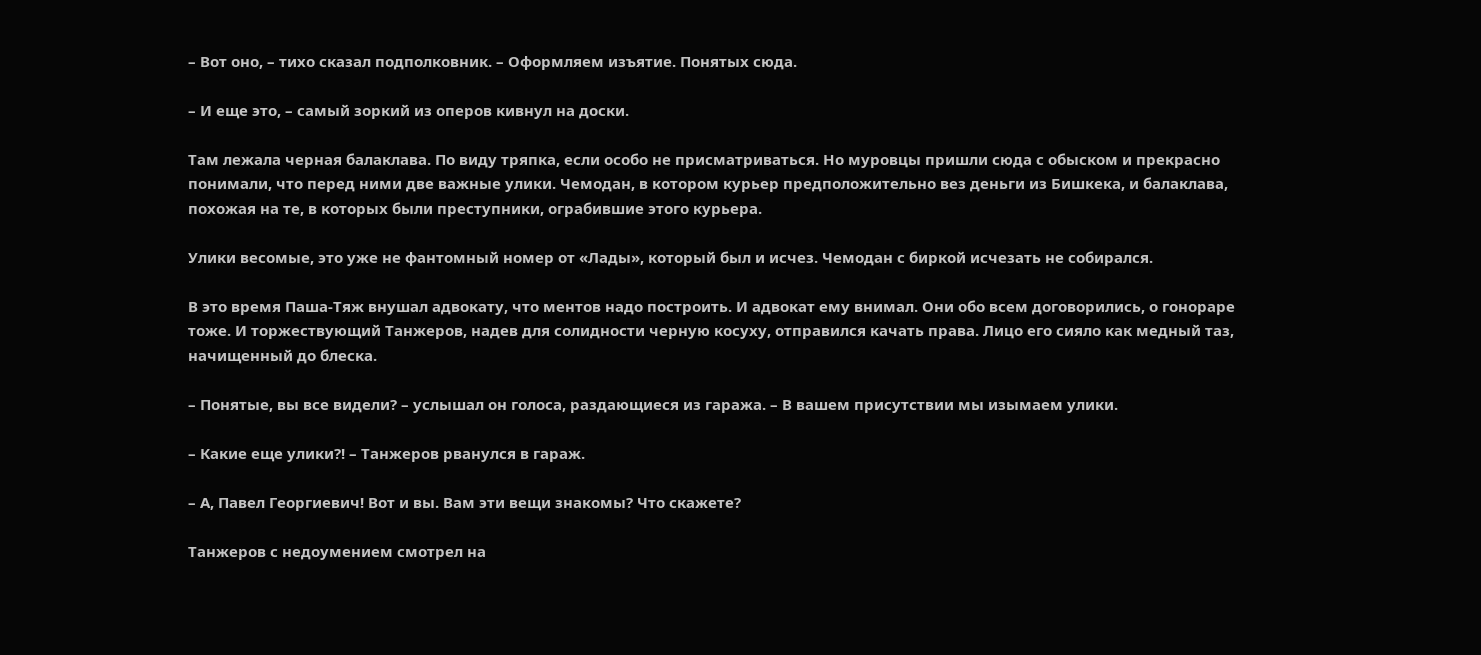– Вот оно, – тихо сказал подполковник. – Оформляем изъятие. Понятых сюда.

– И еще это, – самый зоркий из оперов кивнул на доски.

Там лежала черная балаклава. По виду тряпка, если особо не присматриваться. Но муровцы пришли сюда с обыском и прекрасно понимали, что перед ними две важные улики. Чемодан, в котором курьер предположительно вез деньги из Бишкека, и балаклава, похожая на те, в которых были преступники, ограбившие этого курьера.

Улики весомые, это уже не фантомный номер от «Лады», который был и исчез. Чемодан с биркой исчезать не собирался.

В это время Паша-Тяж внушал адвокату, что ментов надо построить. И адвокат ему внимал. Они обо всем договорились, о гонораре тоже. И торжествующий Танжеров, надев для солидности черную косуху, отправился качать права. Лицо его сияло как медный таз, начищенный до блеска.

– Понятые, вы все видели? – услышал он голоса, раздающиеся из гаража. – В вашем присутствии мы изымаем улики.

– Какие еще улики?! – Танжеров рванулся в гараж.

– А, Павел Георгиевич! Вот и вы. Вам эти вещи знакомы? Что скажете?

Танжеров с недоумением смотрел на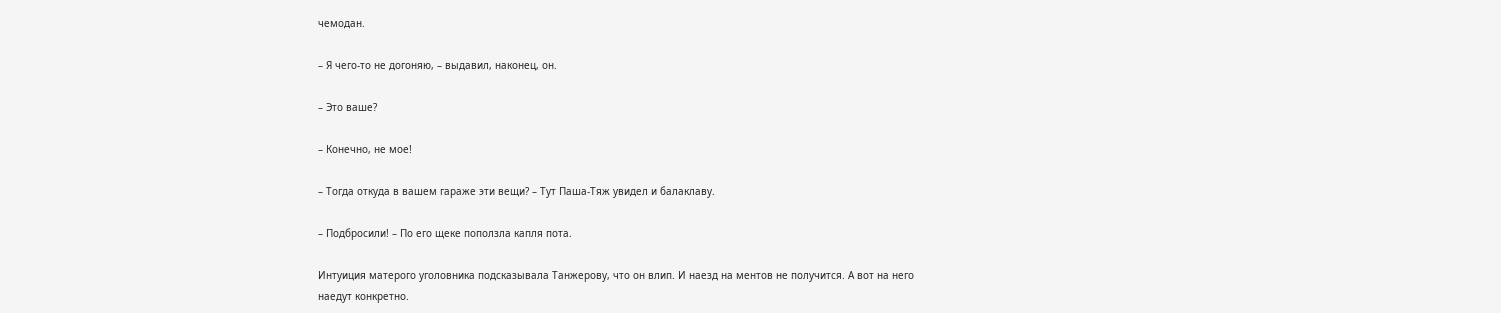чемодан.

– Я чего-то не догоняю, – выдавил, наконец, он.

– Это ваше?

– Конечно, не мое!

– Тогда откуда в вашем гараже эти вещи? – Тут Паша-Тяж увидел и балаклаву.

– Подбросили! – По его щеке поползла капля пота.

Интуиция матерого уголовника подсказывала Танжерову, что он влип. И наезд на ментов не получится. А вот на него наедут конкретно.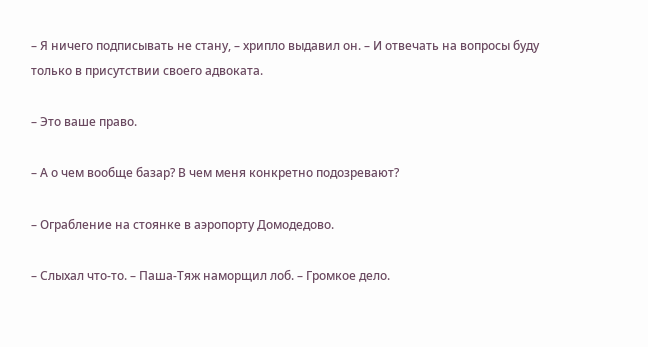– Я ничего подписывать не стану, – хрипло выдавил он. – И отвечать на вопросы буду только в присутствии своего адвоката.

– Это ваше право.

– А о чем вообще базар? В чем меня конкретно подозревают?

– Ограбление на стоянке в аэропорту Домодедово.

– Слыхал что-то. – Паша-Тяж наморщил лоб. – Громкое дело.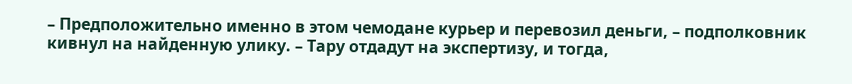– Предположительно именно в этом чемодане курьер и перевозил деньги, – подполковник кивнул на найденную улику. – Тару отдадут на экспертизу, и тогда,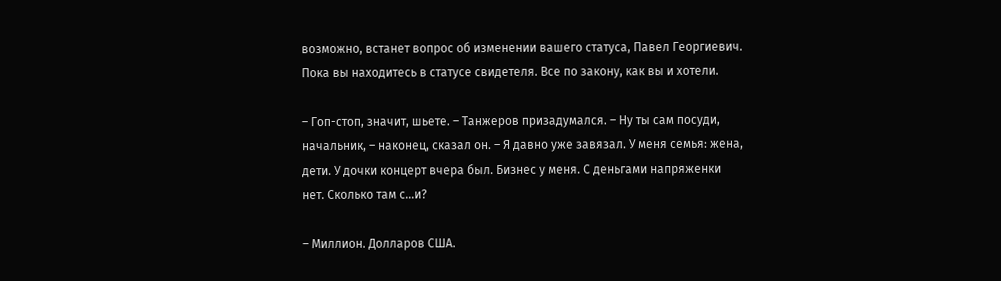возможно, встанет вопрос об изменении вашего статуса, Павел Георгиевич. Пока вы находитесь в статусе свидетеля. Все по закону, как вы и хотели.

– Гоп-стоп, значит, шьете. – Танжеров призадумался. – Ну ты сам посуди, начальник, – наконец, сказал он. – Я давно уже завязал. У меня семья: жена, дети. У дочки концерт вчера был. Бизнес у меня. С деньгами напряженки нет. Сколько там с…и?

– Миллион. Долларов США.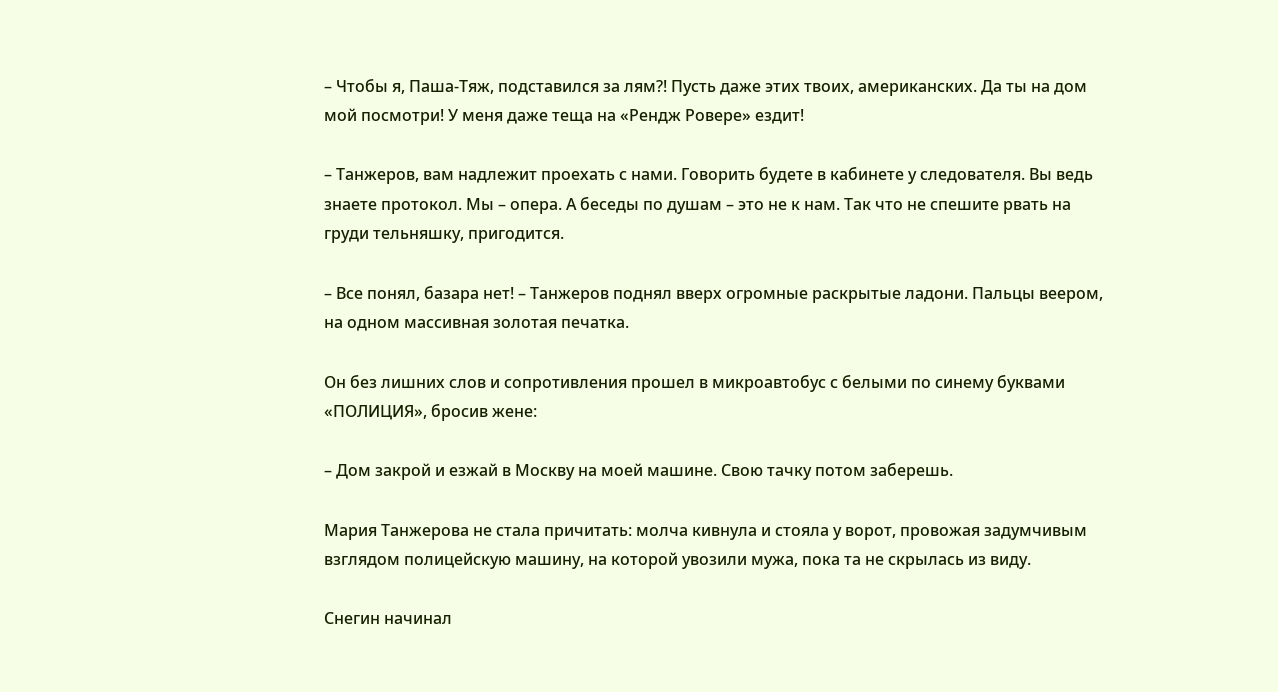– Чтобы я, Паша-Тяж, подставился за лям?! Пусть даже этих твоих, американских. Да ты на дом мой посмотри! У меня даже теща на «Рендж Ровере» ездит!

– Танжеров, вам надлежит проехать с нами. Говорить будете в кабинете у следователя. Вы ведь знаете протокол. Мы – опера. А беседы по душам – это не к нам. Так что не спешите рвать на груди тельняшку, пригодится.

– Все понял, базара нет! – Танжеров поднял вверх огромные раскрытые ладони. Пальцы веером, на одном массивная золотая печатка.

Он без лишних слов и сопротивления прошел в микроавтобус с белыми по синему буквами «ПОЛИЦИЯ», бросив жене:

– Дом закрой и езжай в Москву на моей машине. Свою тачку потом заберешь.

Мария Танжерова не стала причитать: молча кивнула и стояла у ворот, провожая задумчивым взглядом полицейскую машину, на которой увозили мужа, пока та не скрылась из виду.

Снегин начинал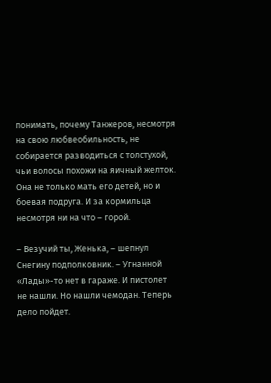понимать, почему Танжеров, несмотря на свою любвеобильность, не собирается разводиться с толстухой, чьи волосы похожи на яичный желток. Она не только мать его детей, но и боевая подруга. И за кормильца несмотря ни на что – горой.

– Везучий ты, Женька, – шепнул Снегину подполковник. – Угнанной «Лады»-то нет в гараже. И пистолет не нашли. Но нашли чемодан. Теперь дело пойдет.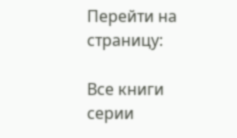Перейти на страницу:

Все книги серии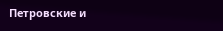Петровские и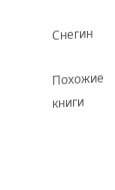Снегин

Похожие книги